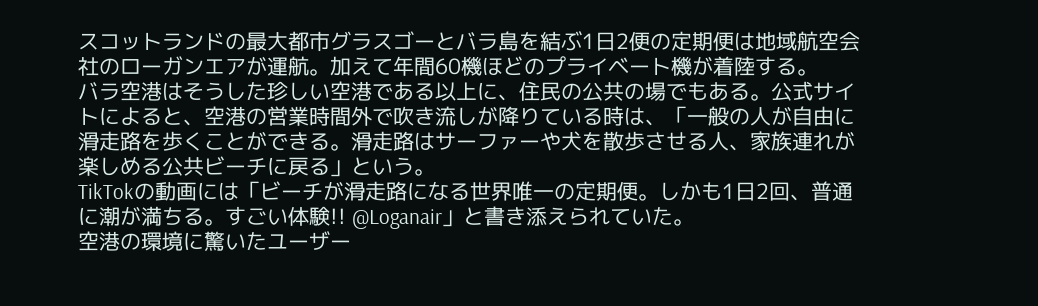スコットランドの最大都市グラスゴーとバラ島を結ぶ1日2便の定期便は地域航空会社のローガンエアが運航。加えて年間60機ほどのプライベート機が着陸する。
バラ空港はそうした珍しい空港である以上に、住民の公共の場でもある。公式サイトによると、空港の営業時間外で吹き流しが降りている時は、「一般の人が自由に滑走路を歩くことができる。滑走路はサーファーや犬を散歩させる人、家族連れが楽しめる公共ビーチに戻る」という。
TikTokの動画には「ビーチが滑走路になる世界唯一の定期便。しかも1日2回、普通に潮が満ちる。すごい体験!! @Loganair」と書き添えられていた。
空港の環境に驚いたユーザー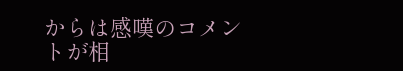からは感嘆のコメントが相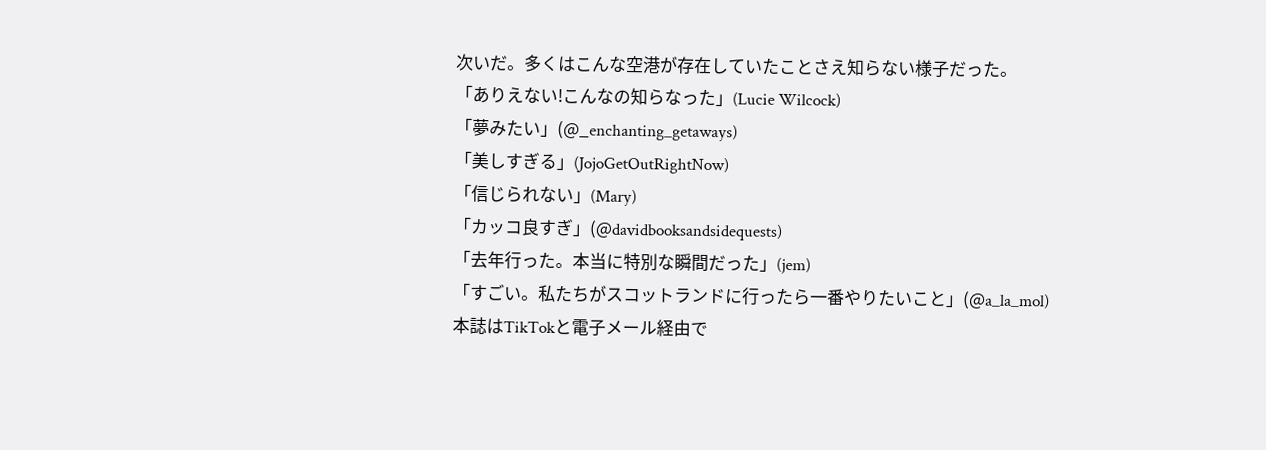次いだ。多くはこんな空港が存在していたことさえ知らない様子だった。
「ありえない!こんなの知らなった」(Lucie Wilcock)
「夢みたい」(@_enchanting_getaways)
「美しすぎる」(JojoGetOutRightNow)
「信じられない」(Mary)
「カッコ良すぎ」(@davidbooksandsidequests)
「去年行った。本当に特別な瞬間だった」(jem)
「すごい。私たちがスコットランドに行ったら一番やりたいこと」(@a_la_mol)
本誌はTikTokと電子メール経由で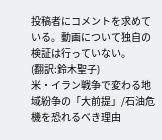投稿者にコメントを求めている。動画について独自の検証は行っていない。
(翻訳:鈴木聖子)
米・イラン戦争で変わる地域紛争の「大前提」/石油危機を恐れるべき理由